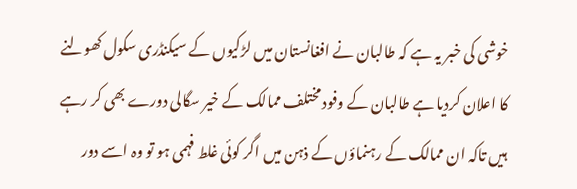خوشی کی خبر یہ ہے کہ طالبان نے افغانستان میں لڑکیوں کے سیکنڈری سکول کھولنے کا اعلان کردیا ہے طالبان کے وفود مختلف ممالک کے خیر سگالی دورے بھی کر رہے ہیں تاکہ ان ممالک کے رہنماؤں کے ذہن میں اگر کوئی غلط فہمی ہو تو وہ اسے دور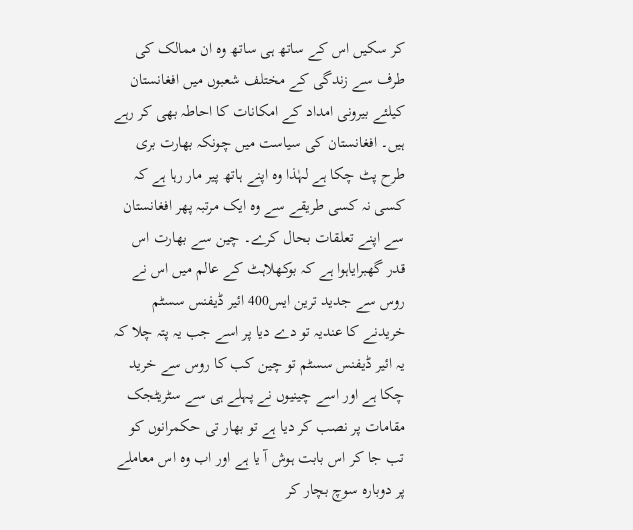کر سکیں اس کے ساتھ ہی ساتھ وہ ان ممالک کی طرف سے زندگی کے مختلف شعبوں میں افغانستان کیلئے بیرونی امداد کے امکانات کا احاطہ بھی کر رہے ہیں۔ افغانستان کی سیاست میں چونکہ بھارت بری طرح پٹ چکا ہے لہٰذا وہ اپنے ہاتھ پیر مار رہا ہے کہ کسی نہ کسی طریقے سے وہ ایک مرتبہ پھر افغانستان سے اپنے تعلقات بحال کرے۔ چین سے بھارت اس قدر گھبرایاہوا ہے کہ بوکھلاہٹ کے عالم میں اس نے روس سے جدید ترین ایس400 ائیر ڈیفنس سسٹم خریدنے کا عندیہ تو دے دیا پر اسے جب یہ پتہ چلا کہ یہ ائیر ڈیفنس سسٹم تو چین کب کا روس سے خرید چکا ہے اور اسے چینیوں نے پہلے ہی سے سٹریٹجک مقامات پر نصب کر دیا ہے تو بھار تی حکمرانوں کو تب جا کر اس بابت ہوش آ یا ہے اور اب وہ اس معاملے پر دوبارہ سوچ بچار کر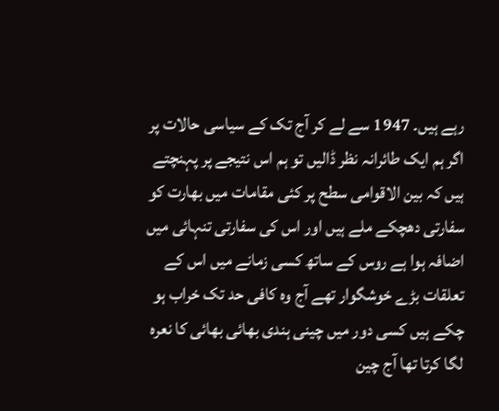رہے ہیں۔ 1947 سے لے کر آج تک کے سیاسی حالات پر اگر ہم ایک طائرانہ نظر ڈالیں تو ہم اس نتیجے پر پہنچتے ہیں کہ بین الاقوامی سطح پر کئی مقامات میں بھارت کو سفارتی دھچکے ملے ہیں اور اس کی سفارتی تنہائی میں اضافہ ہوا ہے روس کے ساتھ کسی زمانے میں اس کے تعلقات بڑے خوشگوار تھے آج وہ کافی حد تک خراب ہو چکے ہیں کسی دور میں چینی ہندی بھائی بھائی کا نعرہ لگا کرتا تھا آج چین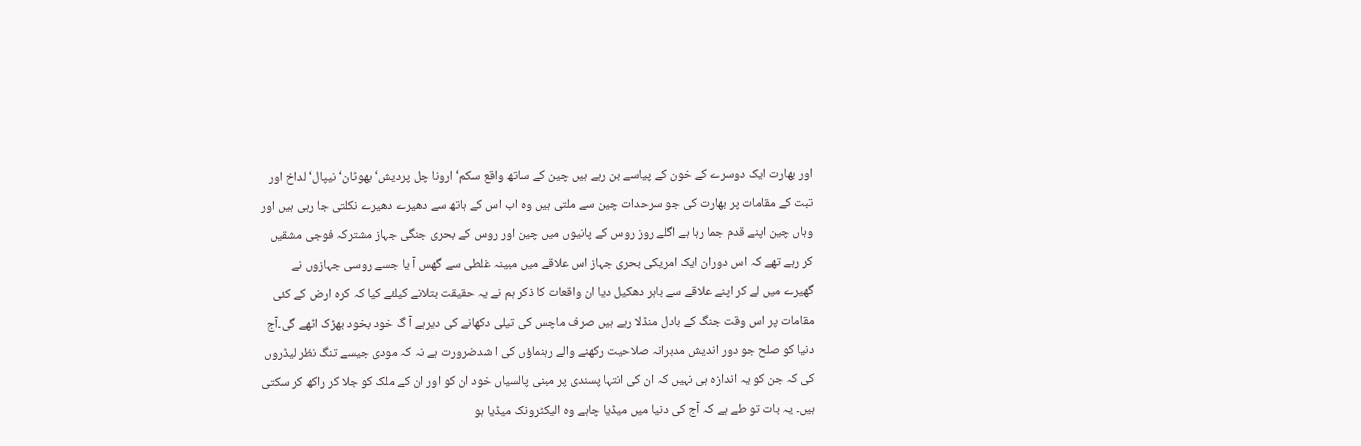اور بھارت ایک دوسرے کے خون کے پیاسے بن رہے ہیں چین کے ساتھ واقع سکم‘ ارونا چل پردیش‘ بھوٹان‘نیپال‘ لداخ اور تبت کے مقامات پر بھارت کی جو سرحدات چین سے ملتی ہیں وہ اب اس کے ہاتھ سے دھیرے دھیرے نکلتی جا رہی ہیں اور وہاں چین اپنے قدم جما رہا ہے اگلے روز روس کے پانیوں میں چین اور روس کے بحری جنگی جہاز مشترکہ فوجی مشقیں کر رہے تھے کہ اس دوران ایک امریکی بحری جہاز اس علاقے میں مبینہ غلطی سے گھس آ یا جسے روسی جہازوں نے گھیرے میں لے کر اپنے علاقے سے باہر دھکیل دیا ان واقعات کا ذکر ہم نے یہ حقیقت بتلانے کیلئے کیا کہ کرہ ارض کے کئی مقامات پر اس وقت جنگ کے بادل منڈلا رہے ہیں صرف ماچس کی تیلی دکھانے کی دیرہے آ گ خود بخود بھڑک اٹھے گی۔آج دنیا کو صلح جو دور اندیش مدبرانہ صلاحیت رکھنے والے رہنماؤں کی ا شدضرورت ہے نہ کہ مودی جیسے تنگ نظر لیڈروں کی کہ جن کو یہ اندازہ ہی نہیں کہ ان کی انتہا پسندی پر مبنی پالسیاں خود ان کو اور ان کے ملک کو جلا کر راکھ کر سکتی ہیں۔ یہ بات تو طے ہے کہ آج کی دنیا میں میڈیا چاہے وہ الیکٹرونک میڈیا ہو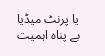یا پرنٹ میڈیا بے پناہ اہمیت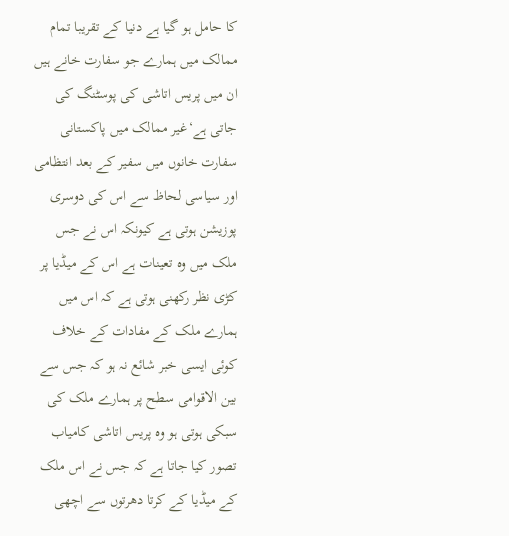کا حامل ہو گیا ہے دنیا کے تقریبا تمام ممالک میں ہمارے جو سفارت خانے ہیں ان میں پریس اتاشی کی پوسٹنگ کی جاتی ہے‘غیر ممالک میں پاکستانی سفارت خانوں میں سفیر کے بعد انتظامی اور سیاسی لحاظ سے اس کی دوسری پوزیشن ہوتی ہے کیونکہ اس نے جس ملک میں وہ تعینات ہے اس کے میڈیا پر کڑی نظر رکھنی ہوتی ہے کہ اس میں ہمارے ملک کے مفادات کے خلاف کوئی ایسی خبر شائع نہ ہو کہ جس سے بین الاقوامی سطح پر ہمارے ملک کی سبکی ہوتی ہو وہ پریس اتاشی کامیاب تصور کیا جاتا ہے کہ جس نے اس ملک کے میڈیا کے کرتا دھرتوں سے اچھی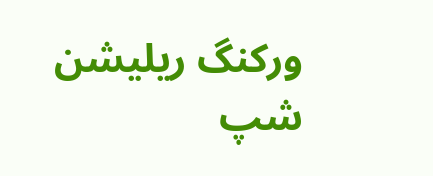ورکنگ ریلیشن شپ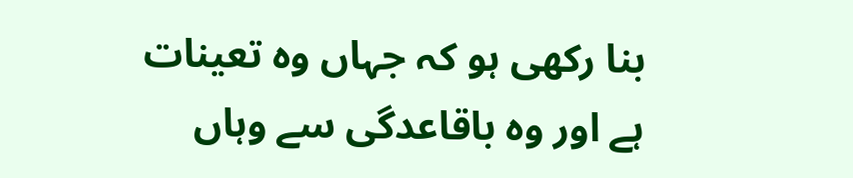بنا رکھی ہو کہ جہاں وہ تعینات ہے اور وہ باقاعدگی سے وہاں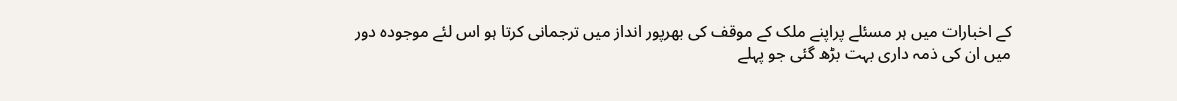کے اخبارات میں ہر مسئلے پراپنے ملک کے موقف کی بھرپور انداز میں ترجمانی کرتا ہو اس لئے موجودہ دور میں ان کی ذمہ داری بہت بڑھ گئی جو پہلے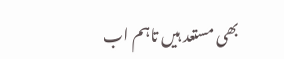بھی مستعد ہیں تاہم اب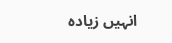انہیں زیادہ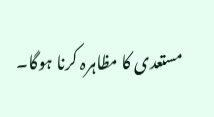مستعدی کا مظاہرہ کرنا ہوگا۔